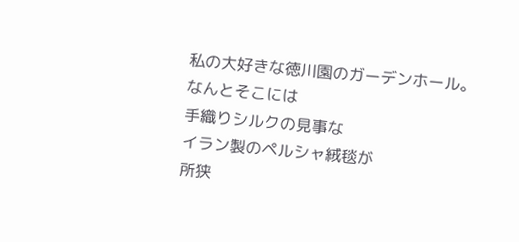私の大好きな徳川園のガーデンホール。
なんとそこには
手織りシルクの見事な
イラン製のペルシャ絨毯が
所狭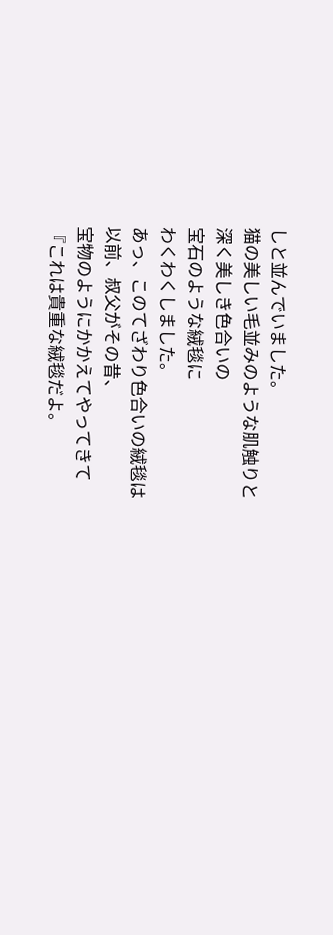しと並んでいました。
猫の美しい毛並みのような肌触りと
深く美しき色合いの
宝石のような絨毯に
わくわくしました。
あっ、このてざわり色合いの絨毯は
以前、叔父がその昔、
宝物のようにかかえてやってきて
『これは貴重な絨毯だよ。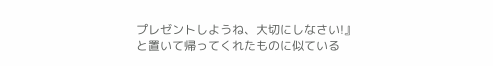プレゼントしようね、大切にしなさい!』
と置いて帰ってくれたものに似ている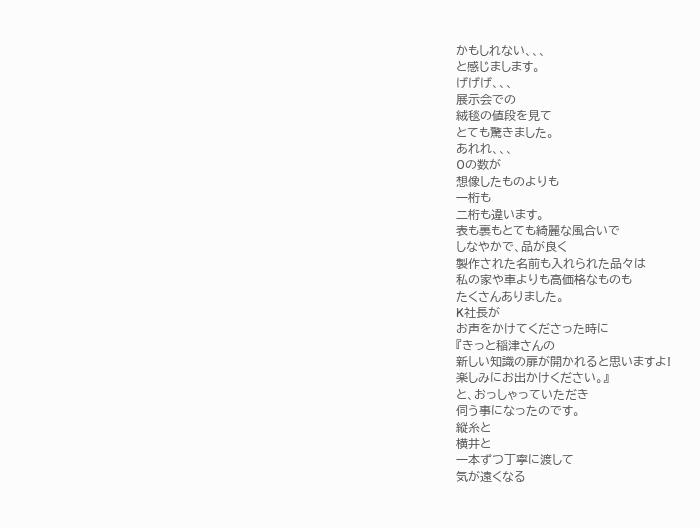かもしれない、、、
と感じまします。
げげげ、、、
展示会での
絨毯の値段を見て
とても驚きました。
あれれ、、、
0の数が
想像したものよりも
一桁も
二桁も違います。
表も裏もとても綺麗な風合いで
しなやかで、品が良く
製作された名前も入れられた品々は
私の家や車よりも高価格なものも
たくさんありました。
K社長が
お声をかけてくださった時に
『きっと稲津さんの
新しい知識の扉が開かれると思いますよ!
楽しみにお出かけください。』
と、おっしゃっていただき
伺う事になったのです。
縦糸と
横井と
一本ずつ丁寧に渡して
気が遠くなる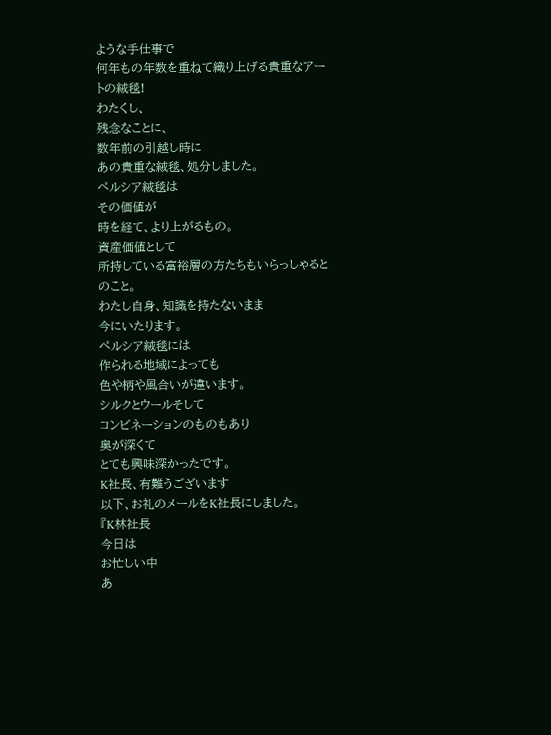ような手仕事で
何年もの年数を重ねて織り上げる貴重なアートの絨毯!
わたくし、
残念なことに、
数年前の引越し時に
あの貴重な絨毯、処分しました。
ペルシア絨毯は
その価値が
時を経て、より上がるもの。
資産価値として
所持している富裕層の方たちもいらっしゃるとのこと。
わたし自身、知識を持たないまま
今にいたります。
ペルシア絨毯には
作られる地域によっても
色や柄や風合いが違います。
シルクとウールそして
コンビネーションのものもあり
奥が深くて
とても興味深かったです。
K社長、有難うございます
以下、お礼のメールをK社長にしました。
『K林社長
今日は
お忙しい中
あ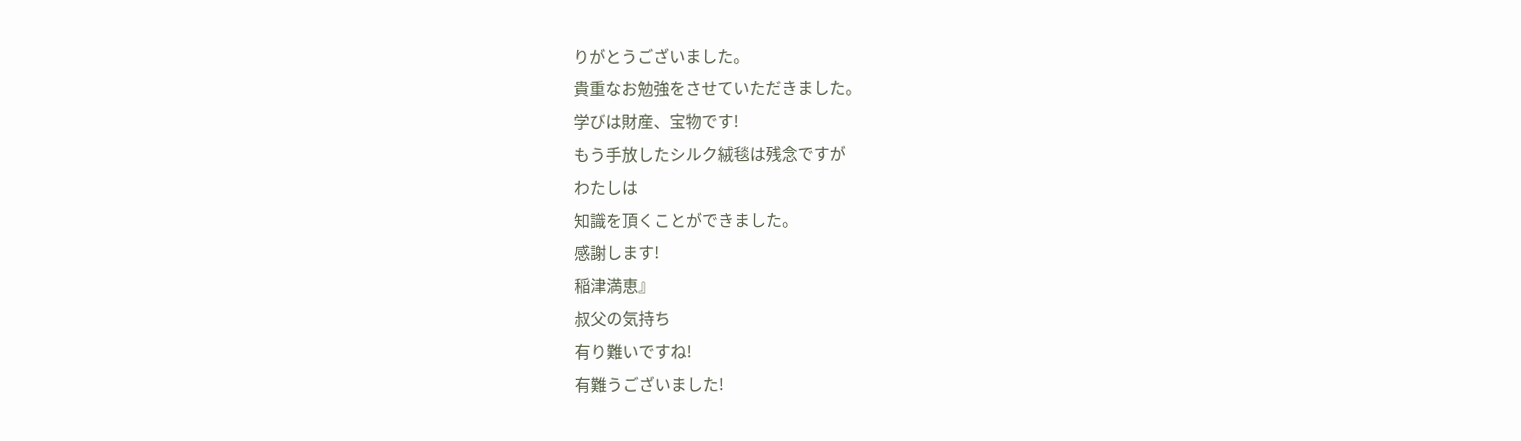りがとうございました。
貴重なお勉強をさせていただきました。
学びは財産、宝物です!
もう手放したシルク絨毯は残念ですが
わたしは
知識を頂くことができました。
感謝します!
稲津満恵』
叔父の気持ち
有り難いですね!
有難うございました!